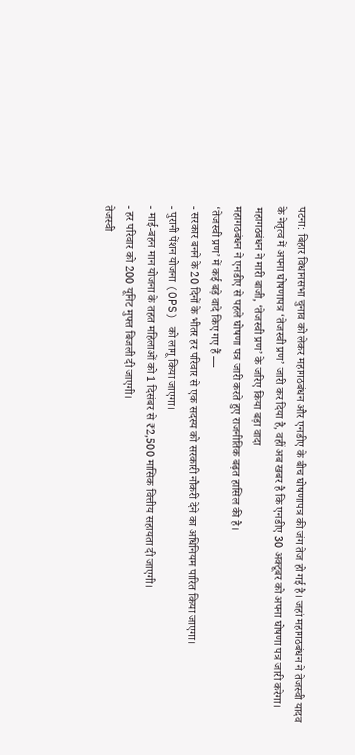पटना: बिहार विधानसभा चुनाव को लेकर महागठबंधन और एनडीए के बीच घोषणापत्र की जंग तेज हो गई है। जहां महागठबंधन ने तेजस्वी यादव के नेतृत्व में अपना घोषणापत्र ‘तेजस्वी प्रण’ जारी कर दिया है, वहीं अब खबर है कि एनडीए 30 अक्टूबर को अपना घोषणा पत्र जारी करेगा।
महागठबंधन ने मारी बाजी, ‘तेजस्वी प्रण’ के जरिए किया बड़ा वादा
महागठबंधन ने एनडीए से पहले घोषणा पत्र जारी करते हुए राजनीतिक बढ़त हासिल की है।
‘तेजस्वी प्रण’ में कई बड़े वादे किए गए हैं —
- सरकार बनने के 20 दिनों के भीतर हर परिवार से एक सदस्य को सरकारी नौकरी देने का अधिनियम पारित किया जाएगा।
- पुरानी पेंशन योजना (OPS) को लागू किया जाएगा।
- माई-बहन मान योजना के तहत महिलाओं को 1 दिसंबर से ₹2,500 मासिक वित्तीय सहायता दी जाएगी।
- हर परिवार को 200 यूनिट मुफ्त बिजली दी जाएगी।
तेजस्वी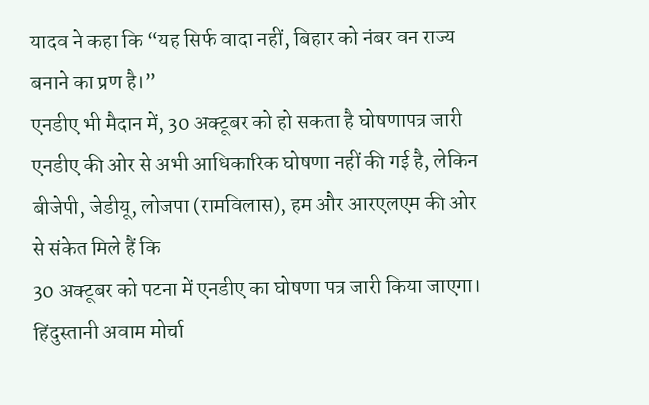यादव ने कहा कि “यह सिर्फ वादा नहीं, बिहार को नंबर वन राज्य बनाने का प्रण है।”
एनडीए भी मैदान में, 30 अक्टूबर को हो सकता है घोषणापत्र जारी
एनडीए की ओर से अभी आधिकारिक घोषणा नहीं की गई है, लेकिन
बीजेपी, जेडीयू, लोजपा (रामविलास), हम और आरएलएम की ओर से संकेत मिले हैं कि
30 अक्टूबर को पटना में एनडीए का घोषणा पत्र जारी किया जाएगा।
हिंदुस्तानी अवाम मोर्चा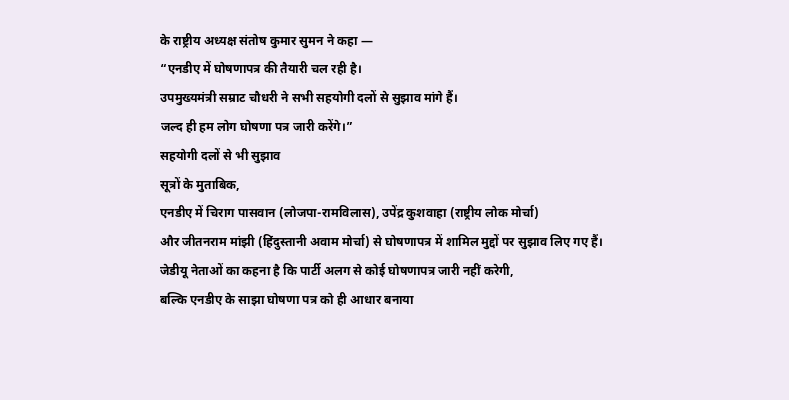के राष्ट्रीय अध्यक्ष संतोष कुमार सुमन ने कहा —
“एनडीए में घोषणापत्र की तैयारी चल रही है।
उपमुख्यमंत्री सम्राट चौधरी ने सभी सहयोगी दलों से सुझाव मांगे हैं।
जल्द ही हम लोग घोषणा पत्र जारी करेंगे।”
सहयोगी दलों से भी सुझाव
सूत्रों के मुताबिक,
एनडीए में चिराग पासवान (लोजपा-रामविलास), उपेंद्र कुशवाहा (राष्ट्रीय लोक मोर्चा)
और जीतनराम मांझी (हिंदुस्तानी अवाम मोर्चा) से घोषणापत्र में शामिल मुद्दों पर सुझाव लिए गए हैं।
जेडीयू नेताओं का कहना है कि पार्टी अलग से कोई घोषणापत्र जारी नहीं करेगी,
बल्कि एनडीए के साझा घोषणा पत्र को ही आधार बनाया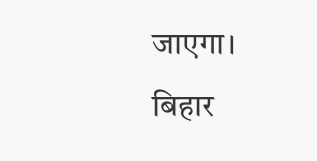जाएगा।
बिहार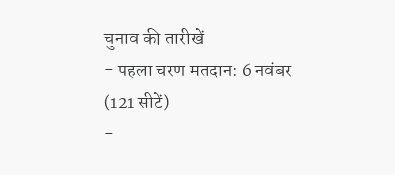चुनाव की तारीखें
- पहला चरण मतदान: 6 नवंबर (121 सीटें)
-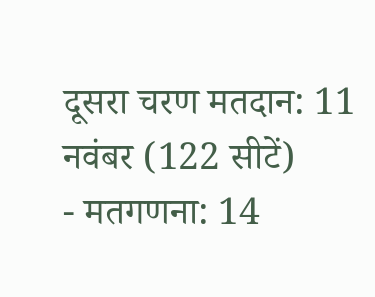दूसरा चरण मतदान: 11 नवंबर (122 सीटें)
- मतगणना: 14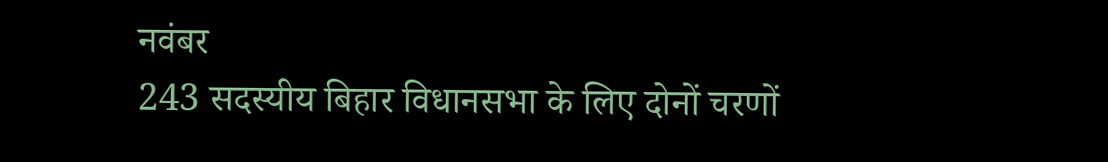नवंबर
243 सदस्यीय बिहार विधानसभा के लिए दोनों चरणों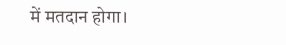में मतदान होगा।